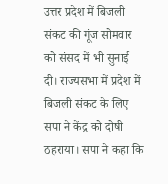उत्तर प्रदेश में बिजली संकट की गूंज सोमवार को संसद में भी सुनाई दी। राज्यसभा में प्रदेश में बिजली संकट के लिए सपा ने केंद्र को दोषी ठहराया। सपा ने कहा कि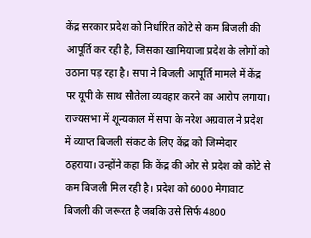केंद्र सरकार प्रदेश को निर्धारित कोटे से कम बिजली की आपूर्ति कर रही है, जिसका खामियाजा प्रदेश के लोगों को उठाना पड़ रहा है। सपा ने बिजली आपूर्ति मामले में केंद्र पर यूपी के साथ सौतेला व्यवहार करने का आरोप लगाया।
राज्यसभा में शून्यकाल में सपा के नरेश अग्रवाल ने प्रदेश में व्याप्त बिजली संकट के लिए केंद्र को जिम्मेदार ठहराया। उन्होंने कहा कि केंद्र की ओर से प्रदेश को कोटे से कम बिजली मिल रही है। प्रदेश को 6000 मेगावाट बिजली की जरूरत है जबकि उसे सिर्फ 4800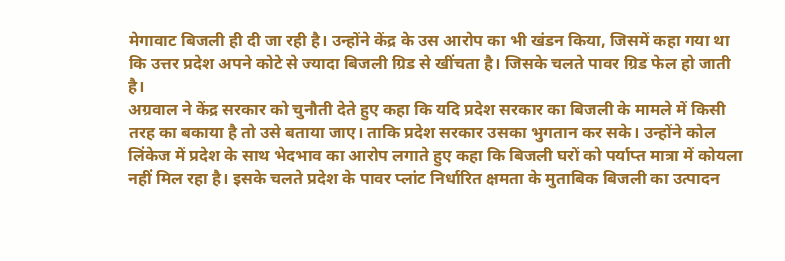मेगावाट बिजली ही दी जा रही है। उन्होंने केंद्र के उस आरोप का भी खंडन किया, जिसमें कहा गया था कि उत्तर प्रदेश अपने कोटे से ज्यादा बिजली ग्रिड से खींचता है। जिसके चलते पावर ग्रिड फेल हो जाती है।
अग्रवाल ने केंद्र सरकार को चुनौती देते हुए कहा कि यदि प्रदेश सरकार का बिजली के मामले में किसी तरह का बकाया है तो उसे बताया जाए। ताकि प्रदेश सरकार उसका भुगतान कर सके। उन्होंने कोल लिंकेज में प्रदेश के साथ भेदभाव का आरोप लगाते हुए कहा कि बिजली घरों को पर्याप्त मात्रा में कोयला नहीं मिल रहा है। इसके चलते प्रदेश के पावर प्लांट निर्धारित क्षमता के मुताबिक बिजली का उत्पादन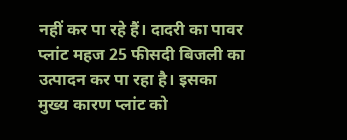नहीं कर पा रहे हैं। दादरी का पावर प्लांट महज 25 फीसदी बिजली का उत्पादन कर पा रहा है। इसका मुख्य कारण प्लांट को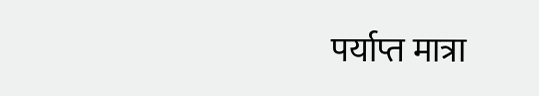पर्याप्त मात्रा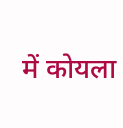में कोयला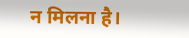न मिलना है।